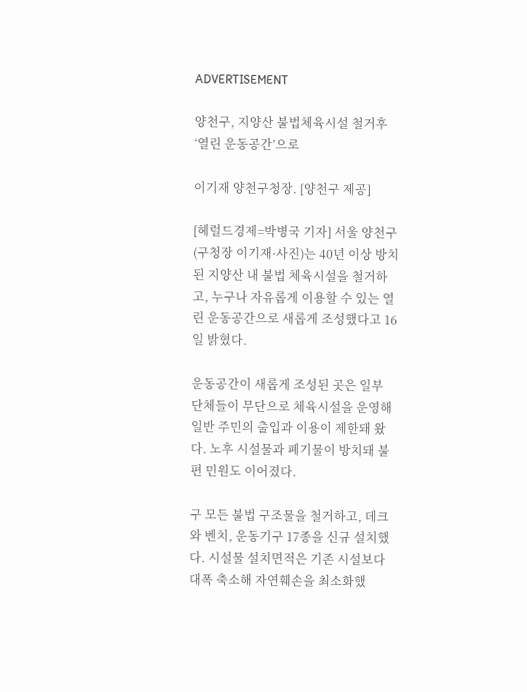ADVERTISEMENT

양천구, 지양산 불법체육시설 철거후 ‘열린 운동공간’으로

이기재 양천구청장. [양천구 제공]

[헤럴드경제=박병국 기자] 서울 양천구(구청장 이기재·사진)는 40년 이상 방치된 지양산 내 불법 체육시설을 철거하고, 누구나 자유롭게 이용할 수 있는 열린 운동공간으로 새롭게 조성했다고 16일 밝혔다.

운동공간이 새롭게 조성된 곳은 일부 단체들이 무단으로 체육시설을 운영해 일반 주민의 출입과 이용이 제한돼 왔다. 노후 시설물과 폐기물이 방치돼 불편 민원도 이어졌다.

구 모든 불법 구조물을 철거하고, 데크와 벤치, 운동기구 17종을 신규 설치했다. 시설물 설치면적은 기존 시설보다 대폭 축소해 자연훼손을 최소화했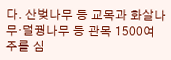다. 산벚나무 등 교목과 화살나무·덜꿩나무 등 관목 1500여 주를 심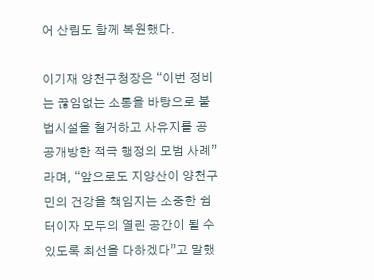어 산림도 함께 복원했다.

이기재 양천구청장은 “이번 정비는 끊임없는 소통을 바탕으로 불법시설을 철거하고 사유지를 공공개방한 적극 행정의 모범 사례”라며, “앞으로도 지양산이 양천구민의 건강을 책임지는 소중한 쉼터이자 모두의 열린 공간이 될 수 있도록 최선을 다하겠다”고 말했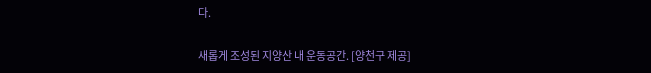다.

새롭게 조성된 지양산 내 운동공간. [양천구 제공]